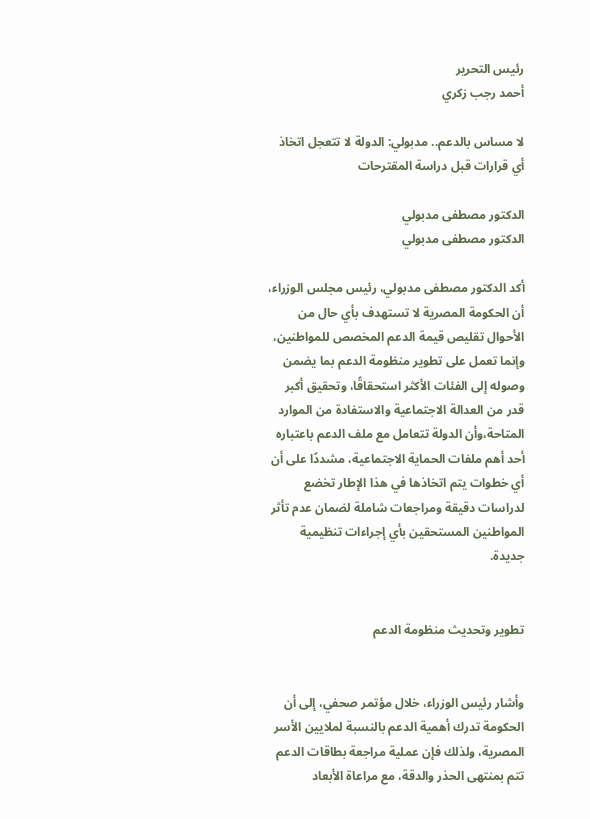رئيس التحرير
أحمد رجب زكري

لا مساس بالدعم.. مدبولي: الدولة لا تتعجل اتخاذ أي قرارات قبل دراسة المقترحات

الدكتور مصطفى مدبولي
الدكتور مصطفى مدبولي

أكد الدكتور مصطفى مدبولي، رئيس مجلس الوزراء، أن الحكومة المصرية لا تستهدف بأي حال من الأحوال تقليص قيمة الدعم المخصص للمواطنين، وإنما تعمل على تطوير منظومة الدعم بما يضمن وصوله إلى الفئات الأكثر استحقاقًا، وتحقيق أكبر قدر من العدالة الاجتماعية والاستفادة من الموارد المتاحة،وأن الدولة تتعامل مع ملف الدعم باعتباره أحد أهم ملفات الحماية الاجتماعية، مشددًا على أن أي خطوات يتم اتخاذها في هذا الإطار تخضع لدراسات دقيقة ومراجعات شاملة لضمان عدم تأثر المواطنين المستحقين بأي إجراءات تنظيمية جديدة.


تطوير وتحديث منظومة الدعم


وأشار رئيس الوزراء، خلال مؤتمر صحفي، إلى أن الحكومة تدرك أهمية الدعم بالنسبة لملايين الأسر المصرية، ولذلك فإن عملية مراجعة بطاقات الدعم تتم بمنتهى الحذر والدقة، مع مراعاة الأبعاد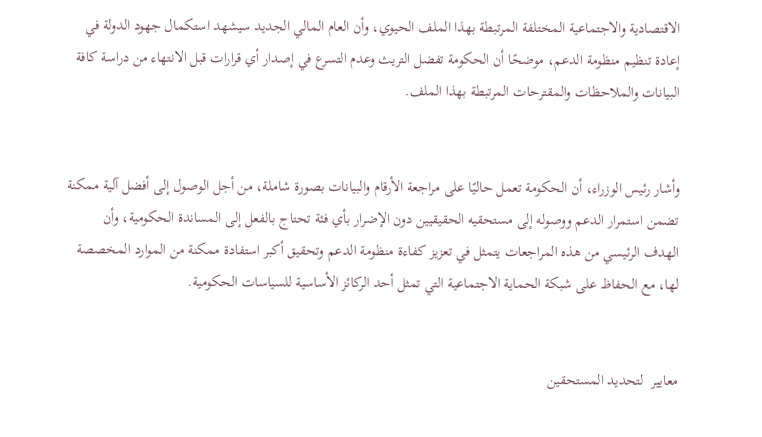الاقتصادية والاجتماعية المختلفة المرتبطة بهذا الملف الحيوي، وأن العام المالي الجديد سيشهد استكمال جهود الدولة في إعادة تنظيم منظومة الدعم، موضحًا أن الحكومة تفضل التريث وعدم التسرع في إصدار أي قرارات قبل الانتهاء من دراسة كافة البيانات والملاحظات والمقترحات المرتبطة بهذا الملف.


وأشار رئيس الوزراء، أن الحكومة تعمل حاليًا على مراجعة الأرقام والبيانات بصورة شاملة، من أجل الوصول إلى أفضل آلية ممكنة تضمن استمرار الدعم ووصوله إلى مستحقيه الحقيقيين دون الإضرار بأي فئة تحتاج بالفعل إلى المساندة الحكومية، وأن الهدف الرئيسي من هذه المراجعات يتمثل في تعزيز كفاءة منظومة الدعم وتحقيق أكبر استفادة ممكنة من الموارد المخصصة لها، مع الحفاظ على شبكة الحماية الاجتماعية التي تمثل أحد الركائز الأساسية للسياسات الحكومية.


معايير  لتحديد المستحقين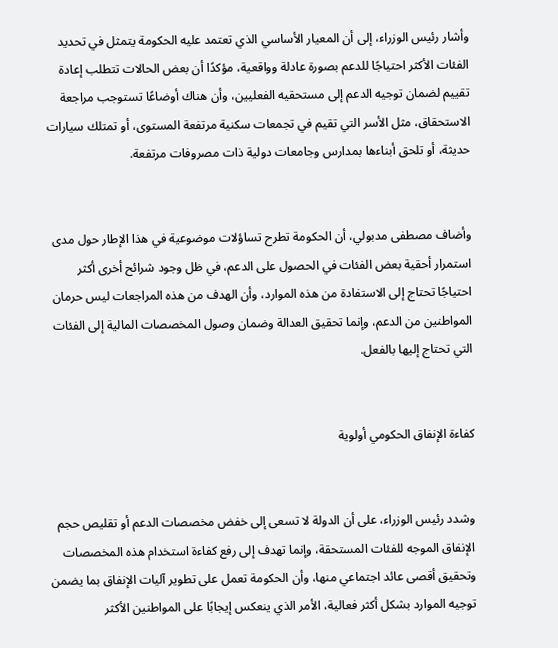وأشار رئيس الوزراء، إلى أن المعيار الأساسي الذي تعتمد عليه الحكومة يتمثل في تحديد الفئات الأكثر احتياجًا للدعم بصورة عادلة وواقعية، مؤكدًا أن بعض الحالات تتطلب إعادة تقييم لضمان توجيه الدعم إلى مستحقيه الفعليين، وأن هناك أوضاعًا تستوجب مراجعة الاستحقاق، مثل الأسر التي تقيم في تجمعات سكنية مرتفعة المستوى، أو تمتلك سيارات حديثة، أو تلحق أبناءها بمدارس وجامعات دولية ذات مصروفات مرتفعة.


وأضاف مصطفى مدبولي، أن الحكومة تطرح تساؤلات موضوعية في هذا الإطار حول مدى استمرار أحقية بعض الفئات في الحصول على الدعم، في ظل وجود شرائح أخرى أكثر احتياجًا تحتاج إلى الاستفادة من هذه الموارد، وأن الهدف من هذه المراجعات ليس حرمان المواطنين من الدعم، وإنما تحقيق العدالة وضمان وصول المخصصات المالية إلى الفئات التي تحتاج إليها بالفعل.


كفاءة الإنفاق الحكومي أولوية


وشدد رئيس الوزراء، على أن الدولة لا تسعى إلى خفض مخصصات الدعم أو تقليص حجم الإنفاق الموجه للفئات المستحقة، وإنما تهدف إلى رفع كفاءة استخدام هذه المخصصات وتحقيق أقصى عائد اجتماعي منها، وأن الحكومة تعمل على تطوير آليات الإنفاق بما يضمن توجيه الموارد بشكل أكثر فعالية، الأمر الذي ينعكس إيجابًا على المواطنين الأكثر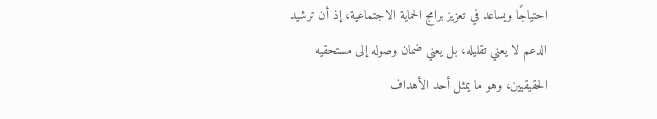احتياجًا ويساعد في تعزيز برامج الحماية الاجتماعية، إذ أن ترشيد الدعم لا يعني تقليله، بل يعني ضمان وصوله إلى مستحقيه الحقيقيين، وهو ما يمثل أحد الأهداف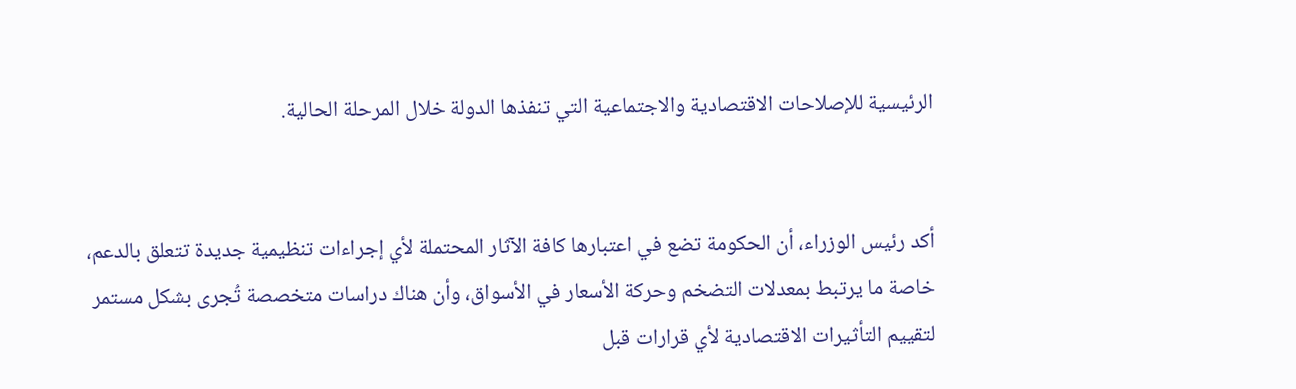الرئيسية للإصلاحات الاقتصادية والاجتماعية التي تنفذها الدولة خلال المرحلة الحالية.


أكد رئيس الوزراء، أن الحكومة تضع في اعتبارها كافة الآثار المحتملة لأي إجراءات تنظيمية جديدة تتعلق بالدعم، خاصة ما يرتبط بمعدلات التضخم وحركة الأسعار في الأسواق، وأن هناك دراسات متخصصة تُجرى بشكل مستمر لتقييم التأثيرات الاقتصادية لأي قرارات قبل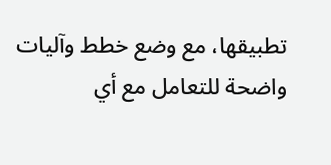تطبيقها، مع وضع خطط وآليات واضحة للتعامل مع أي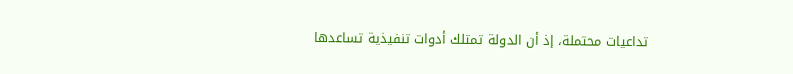تداعيات محتملة، إذ أن الدولة تمتلك أدوات تنفيذية تساعدها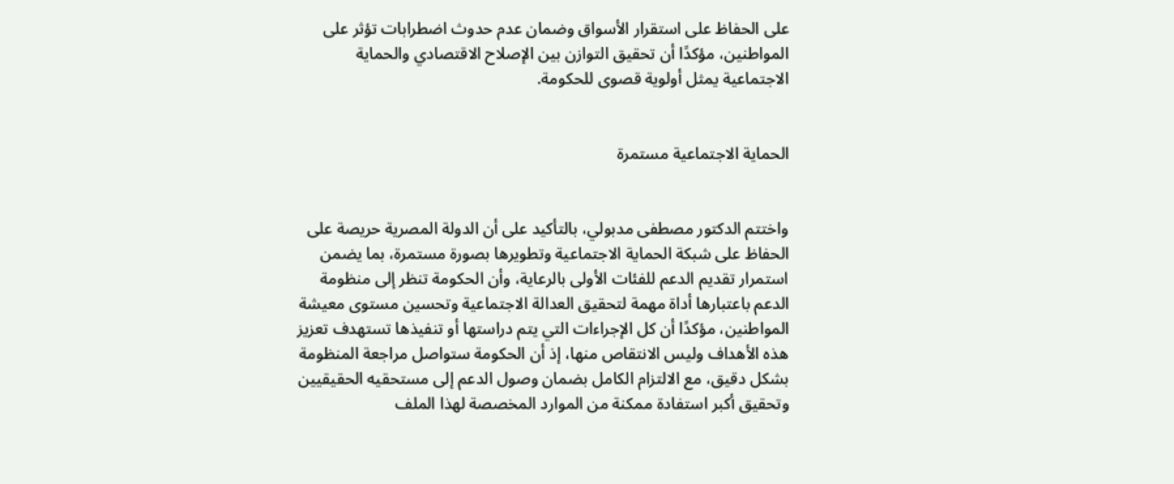على الحفاظ على استقرار الأسواق وضمان عدم حدوث اضطرابات تؤثر على المواطنين، مؤكدًا أن تحقيق التوازن بين الإصلاح الاقتصادي والحماية الاجتماعية يمثل أولوية قصوى للحكومة.


الحماية الاجتماعية مستمرة


واختتم الدكتور مصطفى مدبولي، بالتأكيد على أن الدولة المصرية حريصة على الحفاظ على شبكة الحماية الاجتماعية وتطويرها بصورة مستمرة، بما يضمن استمرار تقديم الدعم للفئات الأولى بالرعاية، وأن الحكومة تنظر إلى منظومة الدعم باعتبارها أداة مهمة لتحقيق العدالة الاجتماعية وتحسين مستوى معيشة المواطنين، مؤكدًا أن كل الإجراءات التي يتم دراستها أو تنفيذها تستهدف تعزيز هذه الأهداف وليس الانتقاص منها، إذ أن الحكومة ستواصل مراجعة المنظومة بشكل دقيق، مع الالتزام الكامل بضمان وصول الدعم إلى مستحقيه الحقيقيين وتحقيق أكبر استفادة ممكنة من الموارد المخصصة لهذا الملف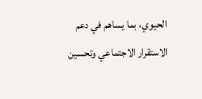الحيوي، بما يساهم في دعم الاستقرار الاجتماعي وتحسين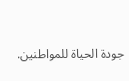جودة الحياة للمواطنين.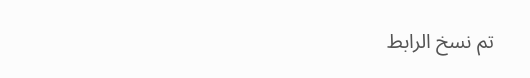تم نسخ الرابط